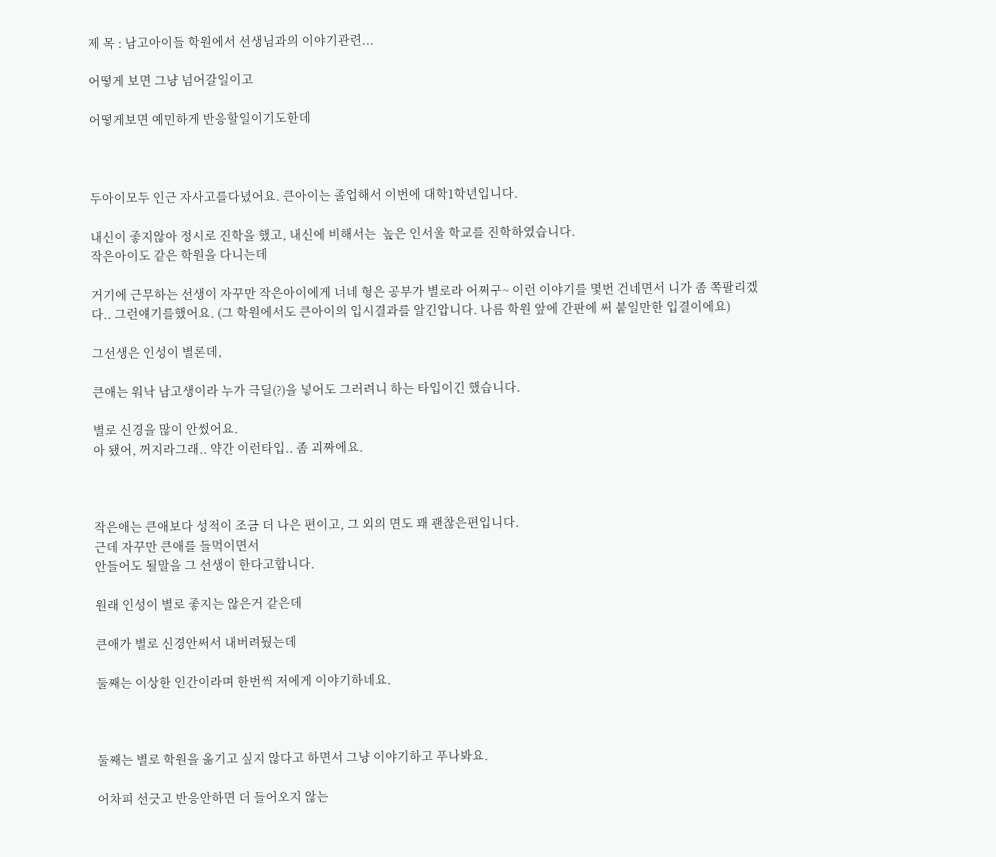제 목 : 남고아이들 학원에서 선생님과의 이야기관련...

어떻게 보면 그냥 넘어갈일이고

어떻게보면 예민하게 반응할일이기도한데



두아이모두 인근 자사고를다녔어요. 큰아이는 졸업해서 이번에 대학1학년입니다.

내신이 좋지않아 정시로 진학을 했고, 내신에 비해서는  높은 인서울 학교를 진학하였습니다.
작은아이도 같은 학원을 다니는데

거기에 근무하는 선생이 자꾸만 작은아이에게 너네 형은 공부가 별로라 어쩌구~ 이런 이야기를 몇번 건네면서 니가 좀 쪽팔리겠다.. 그런얘기를했어요. (그 학원에서도 큰아이의 입시결과를 알긴압니다. 나름 학원 앞에 간판에 써 붙일만한 입결이에요)

그선생은 인성이 별론데,

큰애는 워낙 남고생이라 누가 극딜(?)을 넣어도 그러려니 하는 타입이긴 했습니다.

별로 신경을 많이 안썼어요.
아 됐어, 꺼지라그래.. 약간 이런타입.. 좀 괴짜에요.



작은애는 큰애보다 성적이 조금 더 나은 편이고, 그 외의 면도 꽤 괜찮은편입니다.
근데 자꾸만 큰애를 들먹이면서
안들어도 될말을 그 선생이 한다고합니다.

원래 인성이 별로 좋지는 않은거 같은데

큰애가 별로 신경안써서 내버려뒀는데

둘째는 이상한 인간이라며 한번씩 저에게 이야기하네요.



둘째는 별로 학원을 옮기고 싶지 않다고 하면서 그냥 이야기하고 푸나봐요.

어차피 선긋고 반응안하면 더 들어오지 않는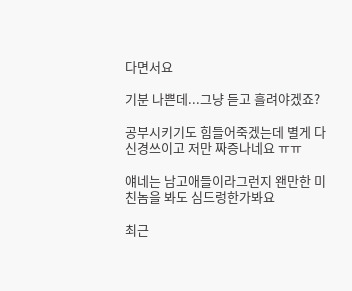다면서요

기분 나쁜데...그냥 듣고 흘려야겠죠?

공부시키기도 힘들어죽겠는데 별게 다 신경쓰이고 저만 짜증나네요 ㅠㅠ

얘네는 남고애들이라그런지 왠만한 미친놈을 봐도 심드렁한가봐요

최근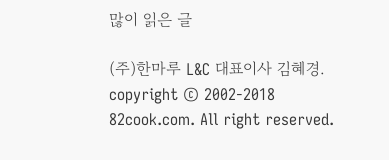많이 읽은 글

(주)한마루 L&C 대표이사 김혜경.
copyright © 2002-2018 82cook.com. All right reserved.